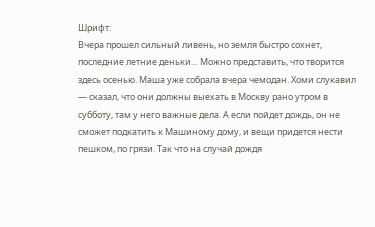Шрифт:
Вчера прошел сильный ливень, но земля быстро сохнет, последние летние деньки… Можно представить, что творится здесь осенью. Маша уже собрала вчера чемодан. Хоми слукавил — сказал, что они должны выехать в Москву рано утром в субботу, там у него важные дела. А если пойдет дождь, он не сможет подкатить к Машиному дому, и вещи придется нести пешком, по грязи. Так что на случай дождя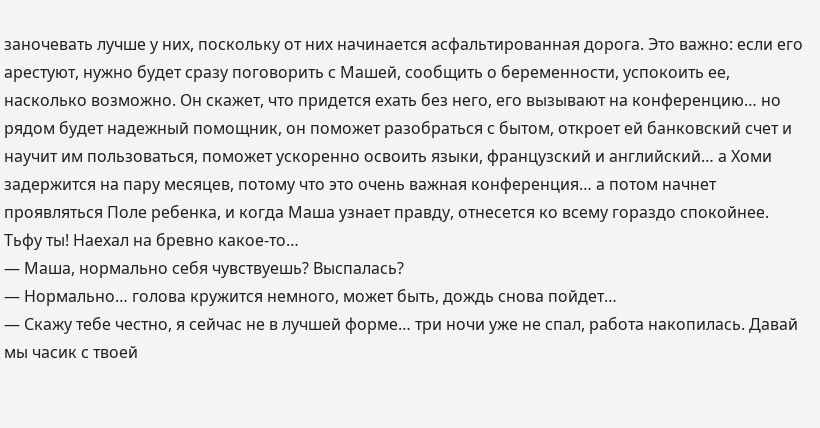заночевать лучше у них, поскольку от них начинается асфальтированная дорога. Это важно: если его арестуют, нужно будет сразу поговорить с Машей, сообщить о беременности, успокоить ее, насколько возможно. Он скажет, что придется ехать без него, его вызывают на конференцию… но рядом будет надежный помощник, он поможет разобраться с бытом, откроет ей банковский счет и научит им пользоваться, поможет ускоренно освоить языки, французский и английский… а Хоми задержится на пару месяцев, потому что это очень важная конференция… а потом начнет проявляться Поле ребенка, и когда Маша узнает правду, отнесется ко всему гораздо спокойнее. Тьфу ты! Наехал на бревно какое-то…
— Маша, нормально себя чувствуешь? Выспалась?
— Нормально… голова кружится немного, может быть, дождь снова пойдет…
— Скажу тебе честно, я сейчас не в лучшей форме… три ночи уже не спал, работа накопилась. Давай мы часик с твоей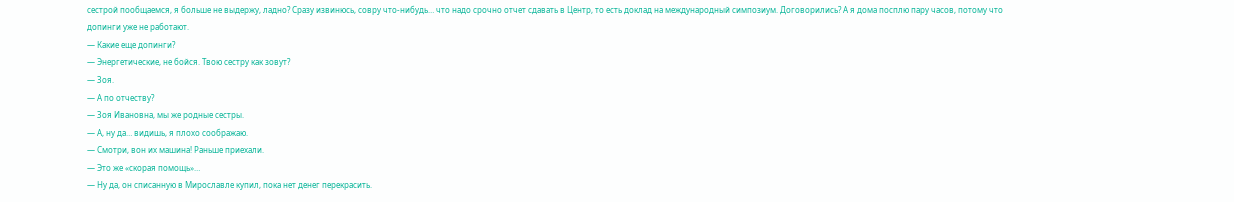сестрой пообщаемся, я больше не выдержу, ладно? Сразу извинюсь, совру что-нибудь… что надо срочно отчет сдавать в Центр, то есть доклад на международный симпозиум. Договорились? А я дома посплю пару часов, потому что допинги уже не работают.
— Какие еще допинги?
— Энергетические, не бойся. Твою сестру как зовут?
— Зоя.
— А по отчеству?
— Зоя Ивановна, мы же родные сестры.
— А, ну да… видишь, я плохо соображаю.
— Смотри, вон их машина! Раньше приехали.
— Это же «скорая помощь»…
— Ну да, он списанную в Мирославле купил, пока нет денег перекрасить.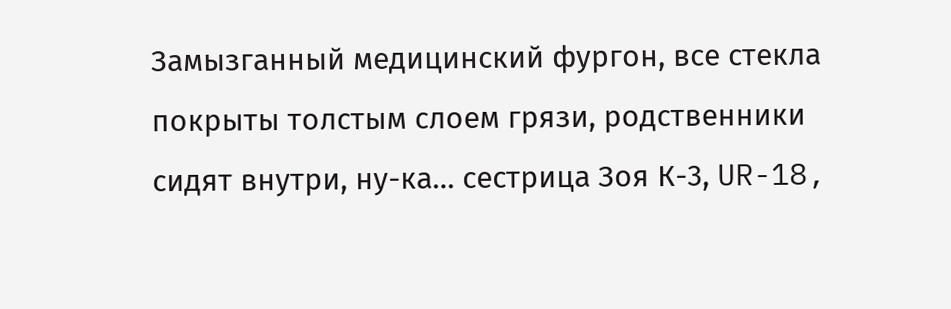Замызганный медицинский фургон, все стекла покрыты толстым слоем грязи, родственники сидят внутри, ну-ка… сестрица Зоя К-3, UR-18,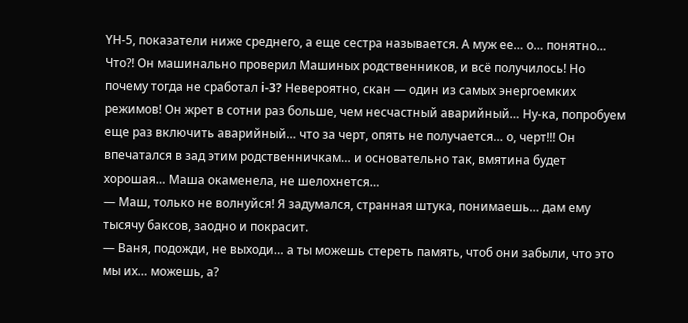YН-5, показатели ниже среднего, а еще сестра называется. А муж ее… о… понятно… Что?! Он машинально проверил Машиных родственников, и всё получилось! Но почему тогда не сработал i-3? Невероятно, скан — один из самых энергоемких режимов! Он жрет в сотни раз больше, чем несчастный аварийный… Ну-ка, попробуем еще раз включить аварийный… что за черт, опять не получается… о, черт!!! Он впечатался в зад этим родственничкам… и основательно так, вмятина будет хорошая… Маша окаменела, не шелохнется…
— Маш, только не волнуйся! Я задумался, странная штука, понимаешь… дам ему тысячу баксов, заодно и покрасит.
— Ваня, подожди, не выходи… а ты можешь стереть память, чтоб они забыли, что это мы их… можешь, а?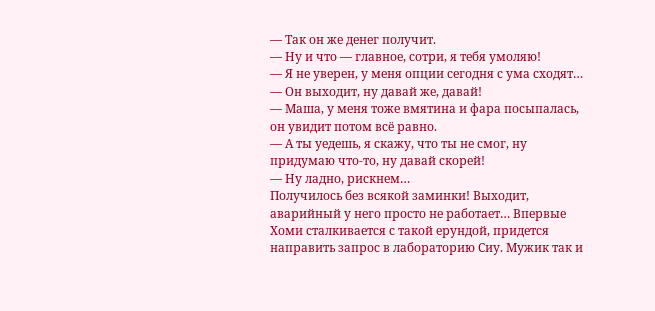— Так он же денег получит.
— Ну и что — главное, сотри, я тебя умоляю!
— Я не уверен, у меня опции сегодня с ума сходят…
— Он выходит, ну давай же, давай!
— Маша, у меня тоже вмятина и фара посыпалась, он увидит потом всё равно.
— А ты уедешь, я скажу, что ты не смог, ну придумаю что-то, ну давай скорей!
— Ну ладно, рискнем…
Получилось без всякой заминки! Выходит, аварийный у него просто не работает… Впервые Хоми сталкивается с такой ерундой, придется направить запрос в лабораторию Сиу. Мужик так и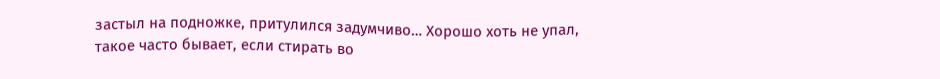застыл на подножке, притулился задумчиво… Хорошо хоть не упал, такое часто бывает, если стирать во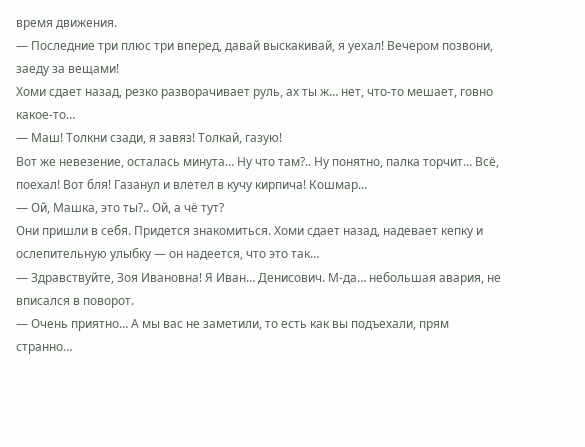время движения.
— Последние три плюс три вперед, давай выскакивай, я уехал! Вечером позвони, заеду за вещами!
Хоми сдает назад, резко разворачивает руль, ах ты ж… нет, что-то мешает, говно какое-то…
— Маш! Толкни сзади, я завяз! Толкай, газую!
Вот же невезение, осталась минута… Ну что там?.. Ну понятно, палка торчит… Всё, поехал! Вот бля! Газанул и влетел в кучу кирпича! Кошмар…
— Ой, Машка, это ты?.. Ой, а чё тут?
Они пришли в себя. Придется знакомиться. Хоми сдает назад, надевает кепку и ослепительную улыбку — он надеется, что это так…
— Здравствуйте, Зоя Ивановна! Я Иван… Денисович. М-да… небольшая авария, не вписался в поворот.
— Очень приятно… А мы вас не заметили, то есть как вы подъехали, прям странно…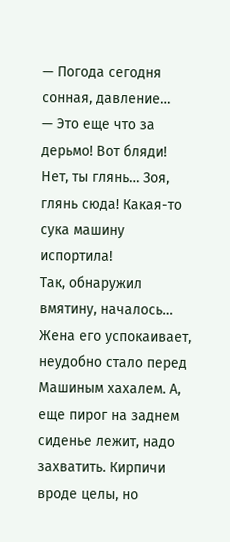— Погода сегодня сонная, давление…
— Это еще что за дерьмо! Вот бляди! Нет, ты глянь… Зоя, глянь сюда! Какая-то сука машину испортила!
Так, обнаружил вмятину, началось… Жена его успокаивает, неудобно стало перед Машиным хахалем. А, еще пирог на заднем сиденье лежит, надо захватить. Кирпичи вроде целы, но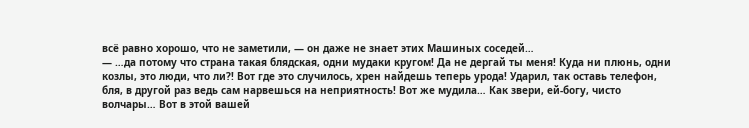всё равно хорошо, что не заметили, — он даже не знает этих Машиных соседей…
— …да потому что страна такая блядская, одни мудаки кругом! Да не дергай ты меня! Куда ни плюнь, одни козлы, это люди, что ли?! Вот где это случилось, хрен найдешь теперь урода! Ударил, так оставь телефон, бля, в другой раз ведь сам нарвешься на неприятность! Вот же мудила… Как звери, ей-богу, чисто волчары… Вот в этой вашей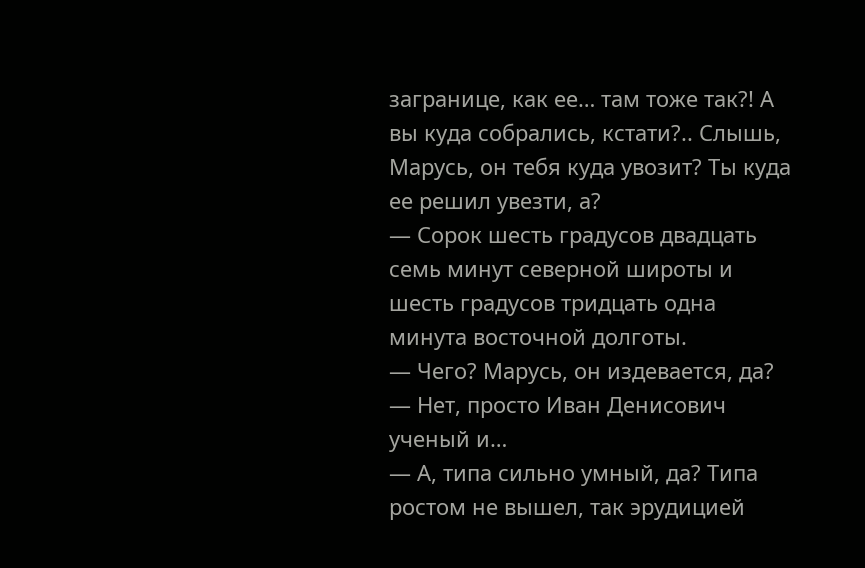загранице, как ее… там тоже так?! А вы куда собрались, кстати?.. Слышь, Марусь, он тебя куда увозит? Ты куда ее решил увезти, а?
— Сорок шесть градусов двадцать семь минут северной широты и шесть градусов тридцать одна минута восточной долготы.
— Чего? Марусь, он издевается, да?
— Нет, просто Иван Денисович ученый и…
— А, типа сильно умный, да? Типа ростом не вышел, так эрудицией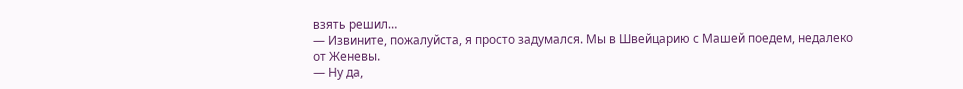взять решил…
— Извините, пожалуйста, я просто задумался. Мы в Швейцарию с Машей поедем, недалеко от Женевы.
— Ну да,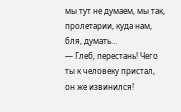мы тут не думаем, мы так, пролетарии, куда нам, бля, думать…
— Глеб, перестань! Чего ты к человеку пристал, он же извинился!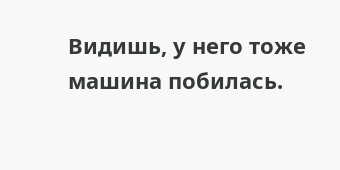Видишь, у него тоже машина побилась.